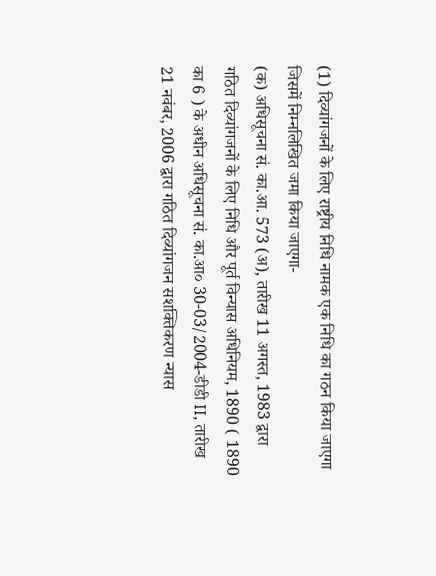(1) दिव्यांगजनों के लिए राष्ट्रीय निधि नामक एक निधि का गठन किया जाएगा जिसमें निम्नलिखित जमा किया जाएगा-
(क) अधिसूचना सं. का.आ. 573 (अ), तारीख 11 अगस्त, 1983 द्वारा गठित दिव्यांगजनों के लिए निधि और पूर्त विन्यास अधिनियम, 1890 ( 1890 का 6 ) के अधीन अधिसूचना सं. का.आ० 30-03/2004-डीडी II, तारीख 21 नवंबर, 2006 द्वारा गठित दिव्यांगजन सशक्तिकरण न्यास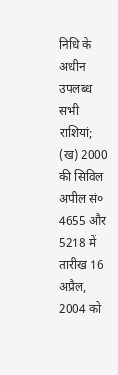निधि के अधीन उपलब्ध सभी राशियां;
(ख) 2000 की सिविल अपील सं० 4655 और 5218 में तारीख 16 अप्रैल, 2004 को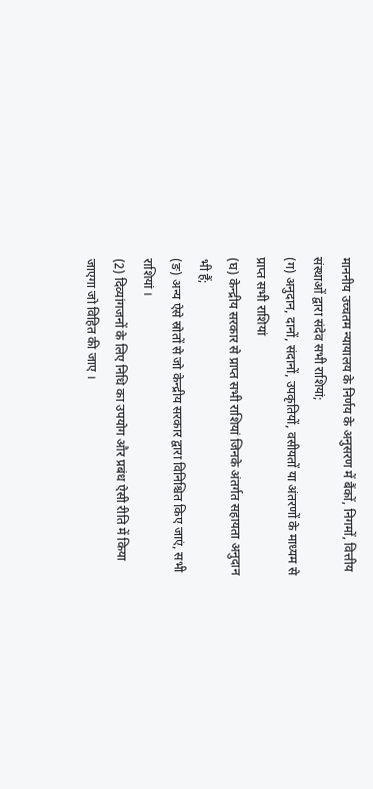माननीय उच्चतम न्यायालय के निर्णय के अनुसरण में बैंकों, निगमों, वित्तीय संस्थाओं द्वारा संदेव सभी राशियां;
(ग) अनुदान, दानों, संदानों, उपकृतियों, वसीयतों या अंतरणों के माध्यम से प्राप्त सभी राशियां
(घ) केन्द्रीय सरकार से प्राप्त सभी राशियां जिनके अंतर्गत सहायता अनुदान भी हैं;
(ङ) अन्य ऐसे स्रोतों से जो केन्द्रीय सरकार द्वारा विनिश्चित किए जाएं, सभी राशियां ।
(2) दिव्यांगजनों के लिए निधि का उपयोग और प्रबंध ऐसी रीति में किया जाएगा जो विहित की जाए ।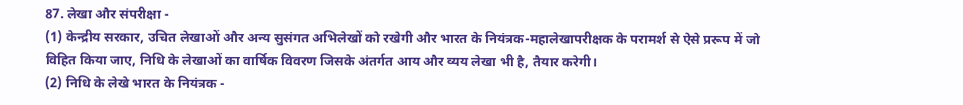87. लेखा और संपरीक्षा -
(1) केन्द्रीय सरकार, उचित लेखाओं और अन्य सुसंगत अभिलेखों को रखेगी और भारत के नियंत्रक-महालेखापरीक्षक के परामर्श से ऐसे प्ररूप में जो विहित किया जाए, निधि के लेखाओं का वार्षिक विवरण जिसके अंतर्गत आय और व्यय लेखा भी है, तैयार करेगी।
(2) निधि के लेखे भारत के नियंत्रक -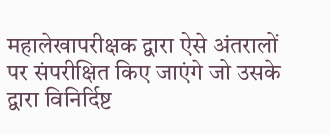महालेखापरीक्षक द्वारा ऐसे अंतरालों पर संपरीक्षित किए जाएंगे जो उसके द्वारा विनिर्दिष्ट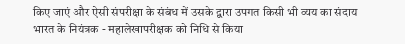किए जाएं और ऐसी संपरीक्षा के संबंध में उसके द्वारा उपगत किसी भी व्यय का संदाय भारत के नियंत्रक - महालेखापरीक्षक को निधि से किया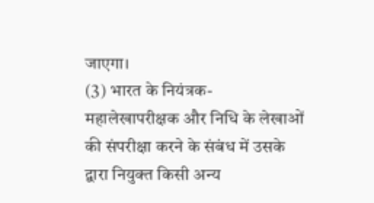जाएगा।
(3) भारत के नियंत्रक-महालेखापरीक्षक और निधि के लेखाओं की संपरीक्षा करने के संबंध में उसके द्वारा नियुक्त किसी अन्य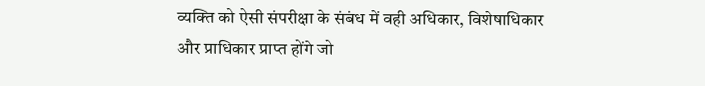व्यक्ति को ऐसी संपरीक्षा के संबंध में वही अधिकार, विशेषाधिकार और प्राधिकार प्राप्त होंगे जो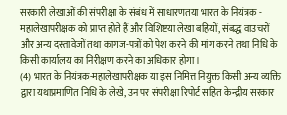सरकारी लेखाओं की संपरीक्षा के संबंध में साधारणतया भारत के नियंत्रक - महालेखापरीक्षक को प्राप्त होते हैं और विशिष्टया लेखा बहियों, संबद्ध वाउचरों और अन्य दस्तावेजों तथा कागज-पत्रों को पेश करने की मांग करने तथा निधि के किसी कार्यालय का निरीक्षण करने का अधिकार होगा।
(4) भारत के नियंत्रक-महालेखापरीक्षक या इस निमित्त नियुक्त किसी अन्य व्यक्ति द्वारा यथाप्रमाणित निधि के लेखे, उन पर संपरीक्षा रिपोर्ट सहित केन्द्रीय सरकार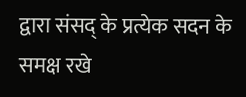द्वारा संसद् के प्रत्येक सदन के समक्ष रखे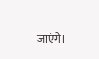जाएंगे।